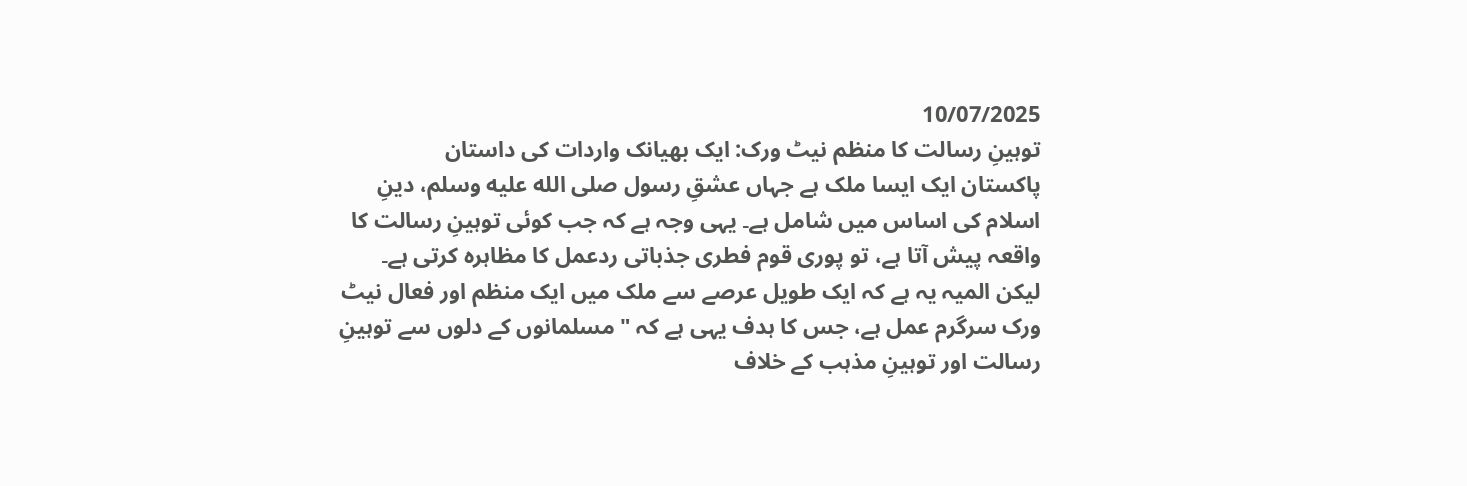10/07/2025
توہینِ رسالت کا منظم نیٹ ورک: ایک بھیانک واردات کی داستان
پاکستان ایک ایسا ملک ہے جہاں عشقِ رسول صلى الله عليه وسلم، دینِ اسلام کی اساس میں شامل ہے۔ یہی وجہ ہے کہ جب کوئی توہینِ رسالت کا واقعہ پیش آتا ہے، تو پوری قوم فطری جذباتی ردعمل کا مظاہرہ کرتی ہے۔ لیکن المیہ یہ ہے کہ ایک طویل عرصے سے ملک میں ایک منظم اور فعال نیٹ ورک سرگرم عمل ہے، جس کا ہدف یہی ہے کہ "مسلمانوں کے دلوں سے توہینِ رسالت اور توہینِ مذہب کے خلاف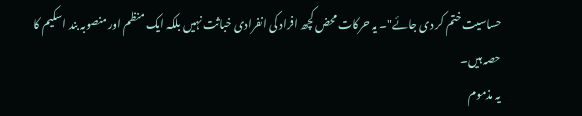حساسیت ختم کر دی جائے"۔ یہ حرکات محض کچھ افراد کی انفرادی خباثت نہیں بلکہ ایک منظم اور منصوبہ بند اسکیم کا حصہ ہیں۔
یہ مذموم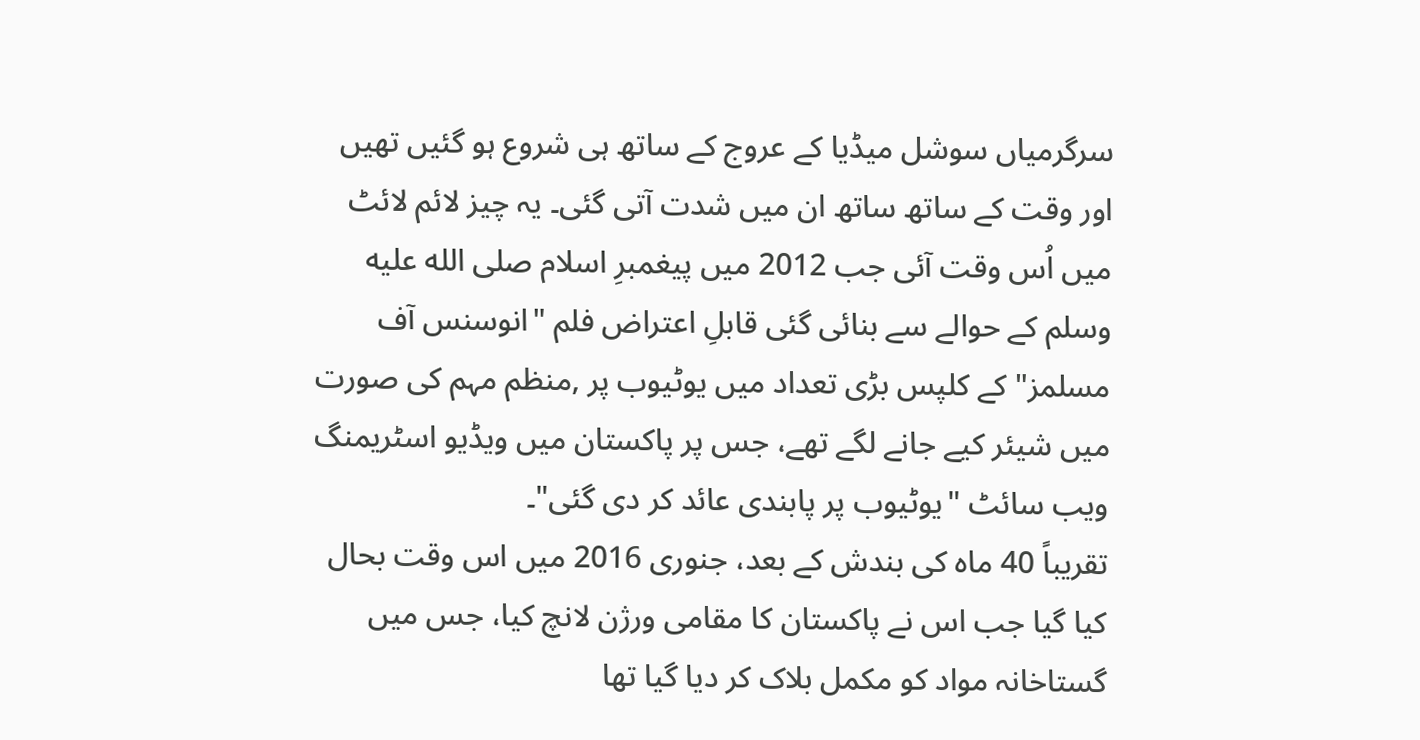سرگرمیاں سوشل میڈیا کے عروج کے ساتھ ہی شروع ہو گئیں تھیں اور وقت کے ساتھ ساتھ ان میں شدت آتی گئی۔ یہ چیز لائم لائٹ میں اُس وقت آئی جب 2012 میں پیغمبرِ اسلام صلى الله عليه وسلم کے حوالے سے بنائی گئی قابلِ اعتراض فلم "انوسنس آف مسلمز" کے کلپس بڑی تعداد میں یوٹیوب پر ,منظم مہم کی صورت میں شیئر کیے جانے لگے تھے، جس پر پاکستان میں ویڈیو اسٹریمنگ ویب سائٹ "یوٹیوب پر پابندی عائد کر دی گئی"۔
تقریباً 40 ماہ کی بندش کے بعد، جنوری 2016 میں اس وقت بحال کیا گیا جب اس نے پاکستان کا مقامی ورژن لانچ کیا، جس میں گستاخانہ مواد کو مکمل بلاک کر دیا گیا تھا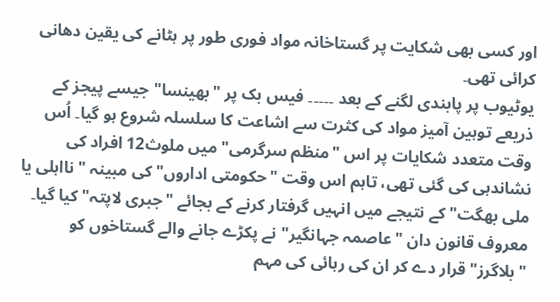اور کسی بھی شکایت پر گستاخانہ مواد فوری طور پر ہٹانے کی یقین دھانی کرائی تھی۔
یوٹیوب پر پابندی لگنے کے بعد ۔۔۔۔۔ فیس بک پر "بھینسا" جیسے پیجز کے ذریعے توہین آمیز مواد کی کثرت سے اشاعت کا سلسلہ شروع ہو گیا۔ اُس وقت متعدد شکایات پر اس "منظم سرگرمی" میں ملوث12 افراد کی نشاندہی کی گئی تھی، تاہم اس وقت "حکومتی اداروں" کی مبینہ "نااہلی یا ملی بھگت" کے نتیجے میں انہیں گرفتار کرنے کے بجائے "جبری لاپتہ" کیا گیا۔ معروف قانون دان "عاصمہ جہانگیر" نے پکڑے جانے والے گستاخوں کو "بلاگرز" قرار دے کر ان کی رہائی کی مہم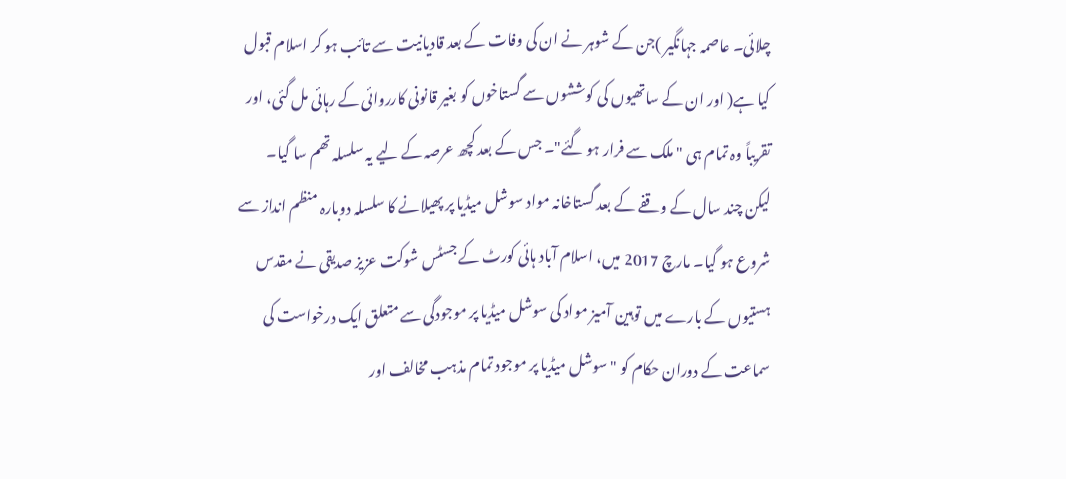چلائی۔ عاصمہ جہانگیر )جن کے شوہر نے ان کی وفات کے بعد قادیانیت سے تائب ہو کر اسلام قبول کیا ہے( اور ان کے ساتھیوں کی کوششوں سے گستاخوں کو بغیر قانونی کارروائی کے رہائی مل گئی، اور تقریباً وہ تمام ہی "ملک سے فرار ہو گئے"۔ جس کے بعد کچھ عرصہ کے لیے یہ سلسلہ تھم سا گیا۔
لیکن چند سال کے وقفے کے بعد گستاخانہ مواد سوشل میڈیا پر پھیلانے کا سلسلہ دوبارہ منظم انداز سے شروع ہو گیا۔ مارچ 2017 میں، اسلام آباد ہائی کورٹ کے جسٹس شوکت عزیز صدیقی نے مقدس ہستیوں کے بارے میں توہین آمیز مواد کی سوشل میڈیا پر موجودگی سے متعلق ایک درخواست کی سماعت کے دوران حکام کو "سوشل میڈیا پر موجود تمام مذہب مخالف اور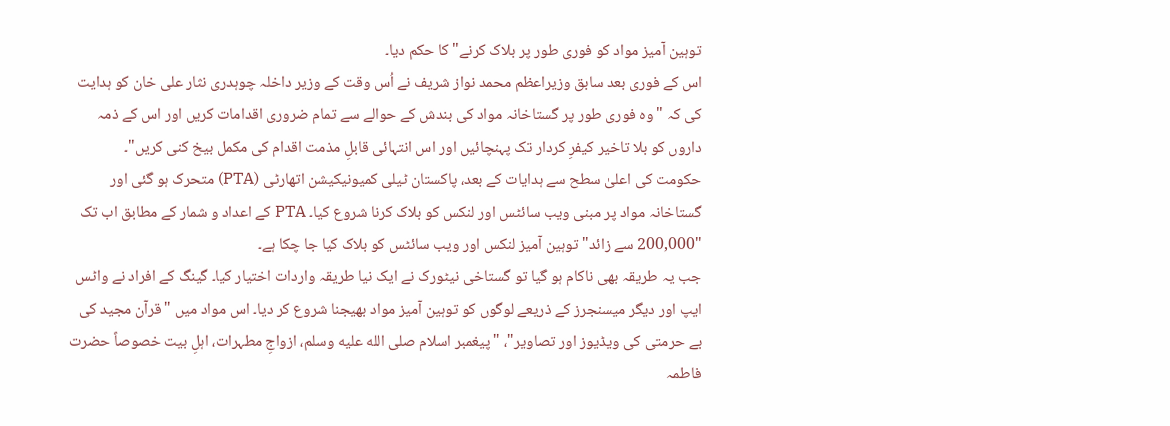توہین آمیز مواد کو فوری طور پر بلاک کرنے" کا حکم دیا۔
اس کے فوری بعد سابق وزیراعظم محمد نواز شریف نے اُس وقت کے وزیر داخلہ چوہدری نثار علی خان کو ہدایت کی کہ "وہ فوری طور پر گستاخانہ مواد کی بندش کے حوالے سے تمام ضروری اقدامات کریں اور اس کے ذمہ داروں کو بلا تاخیر کیفرِ کردار تک پہنچائیں اور اس انتہائی قابلِ مذمت اقدام کی مکمل بیخ کنی کریں"۔
حکومت کی اعلیٰ سطح سے ہدایات کے بعد، پاکستان ٹیلی کمیونیکیشن اتھارٹی (PTA) متحرک ہو گئی اور گستاخانہ مواد پر مبنی ویب سائٹس اور لنکس کو بلاک کرنا شروع کیا۔ PTA کے اعداد و شمار کے مطابق اب تک "200,000 سے زائد" توہین آمیز لنکس اور ویب سائٹس کو بلاک کیا جا چکا ہے۔
جب یہ طریقہ بھی ناکام ہو گیا تو گستاخی نیٹورک نے ایک نیا طریقہ واردات اختیار کیا۔ گینگ کے افراد نے واٹس ایپ اور دیگر میسنجرز کے ذریعے لوگوں کو توہین آمیز مواد بھیجنا شروع کر دیا۔ اس مواد میں "قرآن مجید کی بے حرمتی کی ویڈیوز اور تصاویر"، "پیغمبر اسلام صلى الله عليه وسلم، ازواجِ مطہرات، اہلِ بیت خصوصاً حضرت فاطمہ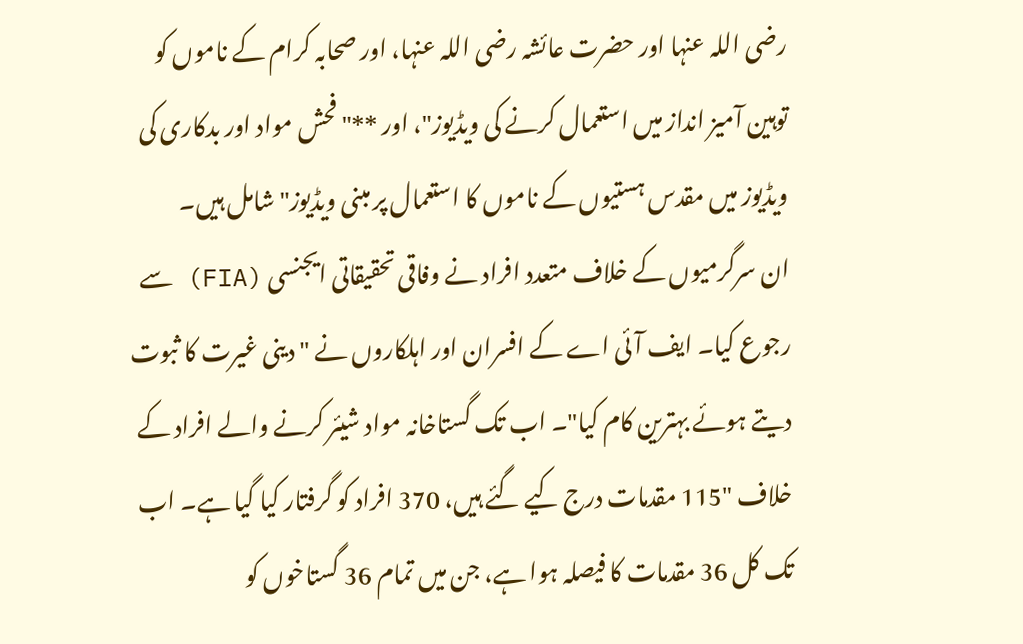رضی اللہ عنہا اور حضرت عائشہ رضی اللہ عنہا، اور صحابہ کرام کے ناموں کو توہین آمیز انداز میں استعمال کرنے کی ویڈیوز"، اور **"فحش مواد اور بدکاری کی ویڈیوز میں مقدس ہستیوں کے ناموں کا استعمال پر مبنی ویڈیوز" شامل ہیں۔
ان سرگرمیوں کے خلاف متعدد افراد نے وفاقی تحقیقاتی ایجنسی (FIA) سے رجوع کیا۔ ایف آئی اے کے افسران اور اہلکاروں نے "دینی غیرت کا ثبوت دیتے ہوئے بہترین کام کیا"۔ اب تک گستاخانہ مواد شیئر کرنے والے افراد کے خلاف "115 مقدمات درج کیے گئے ہیں، 370 افراد کو گرفتار کیا گیا ہے۔ اب تک کل 36 مقدمات کا فیصلہ ہوا ہے، جن میں تمام 36 گستاخوں کو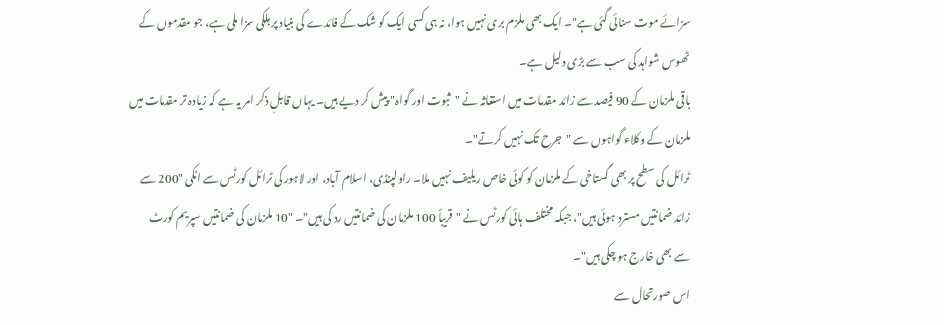سزائے موت سنائی گئی ہے"۔ ایک بھی ملزم بری نہیں ہوا، نہ ہی کسی ایک کو شک کے فائدے کی بنیاد پر ہلکی سزا ملی ہے، جو مقدموں کے ٹھوس شواہد کی سب سے بڑی دلیل ہے۔
باقی ملزمان کے 90 فیصد سے زائد مقدمات میں استغاثہ نے "ثبوت اور گواہ" پیش کر دیے ہیں۔ یہاں قابلِ ذکر امر یہ ہے کہ زیادہ تر مقدمات میں ملزمان کے وکلاء گواہوں سے "جرح تک نہیں کرتے"۔
ٹرائل کی سطح پر بھی گستاخی کے ملزمان کو کوئی خاص ریلیف نہیں ملا۔ راولپنڈی، اسلام آباد، اور لاہور کی ٹرائل کورٹس سے انکی "200 سے زائد ضمانتیں مسترد ہوئی ہیں"، جبکہ مختلف ہائی کورٹس نے "قریباً 100 ملزمان کی ضمانتیں رد کی ہیں"۔ "10 ملزمان کی ضمانتیں سپریم کورٹ سے بھی خارج ہو چکی ہیں"۔
اس صورتحال سے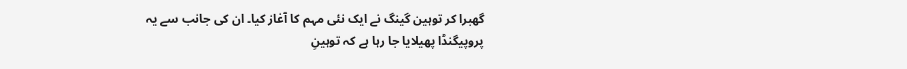گھبرا کر توہین گینگ نے ایک نئی مہم کا آغاز کیا۔ ان کی جانب سے یہ پروپیگنڈا پھیلایا جا رہا ہے کہ توہینِ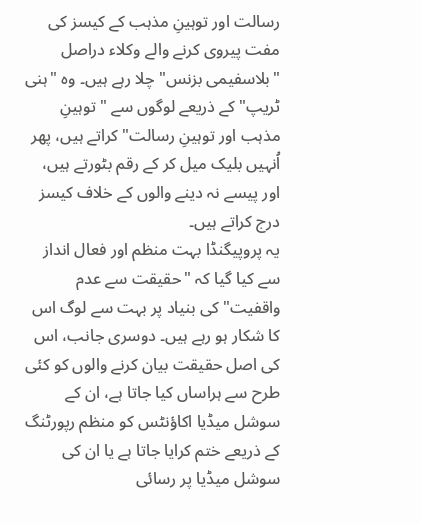رسالت اور توہینِ مذہب کے کیسز کی مفت پیروی کرنے والے وکلاء دراصل "بلاسفیمی بزنس" چلا رہے ہیں۔ وہ "ہنی ٹریپ" کے ذریعے لوگوں سے "توہینِ مذہب اور توہینِ رسالت" کراتے ہیں، پھر اُنہیں بلیک میل کر کے رقم بٹورتے ہیں، اور پیسے نہ دینے والوں کے خلاف کیسز درج کراتے ہیں۔
یہ پروپیگنڈا بہت منظم اور فعال انداز سے کیا گیا کہ "حقیقت سے عدم واقفیت" کی بنیاد پر بہت سے لوگ اس کا شکار ہو رہے ہیں۔ دوسری جانب، اس کی اصل حقیقت بیان کرنے والوں کو کئی طرح سے ہراساں کیا جاتا ہے، ان کے سوشل میڈیا اکاؤنٹس کو منظم رپورٹنگ کے ذریعے ختم کرایا جاتا ہے یا ان کی سوشل میڈیا پر رسائی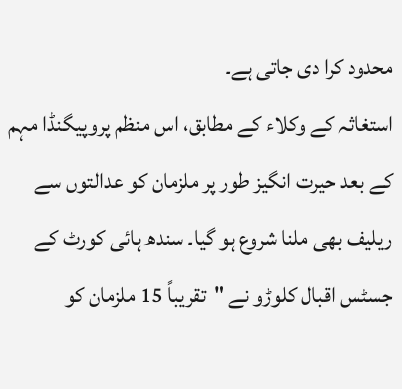محدود کرا دی جاتی ہے۔
استغاثہ کے وکلاء کے مطابق، اس منظم پروپیگنڈا مہم کے بعد حیرت انگیز طور پر ملزمان کو عدالتوں سے ریلیف بھی ملنا شروع ہو گیا۔ سندھ ہائی کورٹ کے جسٹس اقبال کلوڑو نے "تقریباً 15 ملزمان کو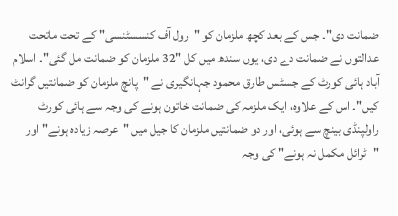ضمانت دی"۔ جس کے بعد کچھ ملزمان کو "رول آف کنسسٹنسی" کے تحت ماتحت عدالتوں نے ضمانت دے دی، یوں سندھ میں کل "32 ملزمان کو ضمانت مل گئی"۔ اسلام آباد ہائی کورٹ کے جسٹس طارق محمود جہانگیری نے "پانچ ملزمان کو ضمانتیں گرانٹ کیں"۔ اس کے علاوہ، ایک ملزمہ کی ضمانت خاتون ہونے کی وجہ سے ہائی کورٹ راولپنڈی بینچ سے ہوئی، اور دو ضمانتیں ملزمان کا جیل میں "عرصہ زیادہ ہونے" اور "ٹرائل مکمل نہ ہونے" کی وجہ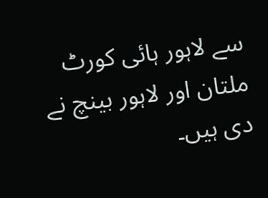سے لاہور ہائی کورٹ ملتان اور لاہور بینچ نے دی ہیں۔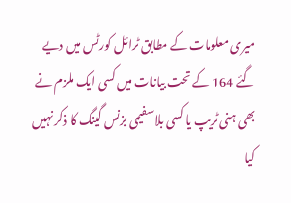میری معلومات کے مطابق ٹرائل کورٹس میں دیے گئے 164 کے تحت بیانات میں کسی ایک ملزم نے بھی ہنی ٹریپ یا کسی بلاسفیمی بزنس گینگ کا ذکر نہیں کیا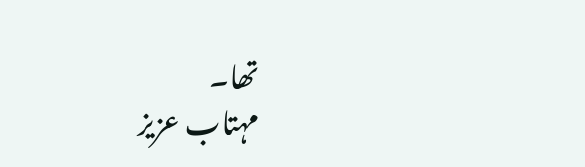تھا۔
مہتاب عزیز